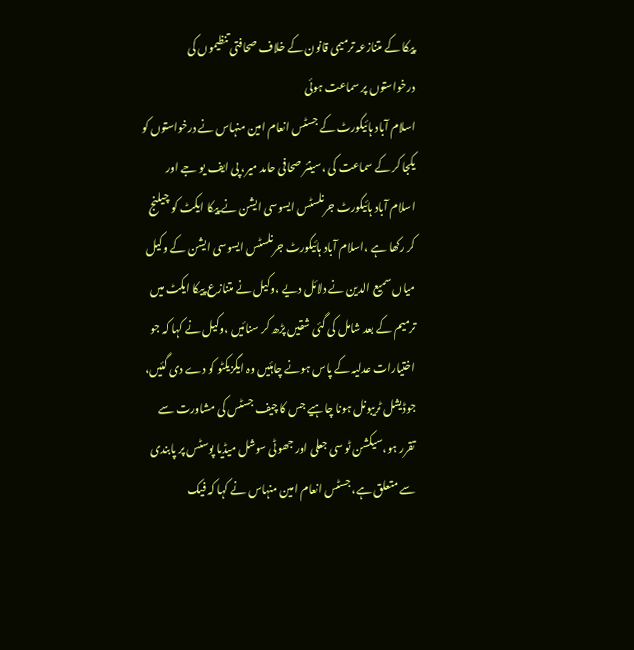پیکا کے متنازعہ ترمیمی قانون کے خلاف صحافتی تنظیموں کی درخواستوں پر سماعت ہوئی
اسلام آباد ہائیکورٹ کے جسٹس انعام امین منہاس نے درخواستوں کو یکجا کر کے سماعت کی ،سینئر صحافی حامد میر، پی ایف یو جے اور اسلام آباد ہائیکورٹ جرنلسٹس ایسوسی ایشن نے پیکا ایکٹ کو چیلنج کر رکھا ہے ،اسلام آباد ہائیکورٹ جرنلسٹس ایسوسی ایشن کے وکیل میاں سمیع الدین نے دلائل دیے ،وکیل نے متنازع پیکا ایکٹ میں ترمیم کے بعد شامل کی گئی شقیں پڑھ کر سنائیں ،وکیل نے کہا کہ جو اختیارات عدلیہ کے پاس ہونے چاہئیں وہ ایگزیکٹو کو دے دی گئیں، جوڈیشل ٹریبونل ہونا چاہیے جس کا چیف جسٹس کی مشاورت سے تقرر ہو،سیکشن ٹو سی جعلی اور جھوٹی سوشل میڈیا پوسٹس پر پابندی سے متعلق ہے، جسٹس انعام امین منہاس نے کہا کہ فیک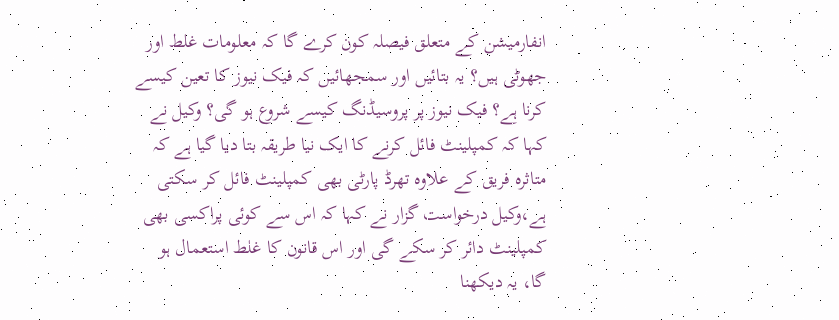انفارمیشن کے متعلق فیصلہ کون کرے گا کہ معلومات غلط اور جھوٹی ہیں؟ یہ بتائیں اور سمجھائیں کہ فیک نیوز کا تعین کیسے کرنا ہے؟ فیک نیوز پر پروسیڈنگ کیسے شروع ہو گی؟ وکیل نے کہا کہ کمپلینٹ فائل کرنے کا ایک نیا طریقہ بتا دیا گیا ہے کہ متاثرہ فریق کے علاوہ تھرڈ پارٹی بھی کمپلینٹ فائل کر سکتی ہے،وکیل درخواست گزار نے کہا کہ اس سے کوئی پراکسی بھی کمپلینٹ دائر کر سکے گی اور اس قانون کا غلط استعمال ہو گا، یہ دیکھنا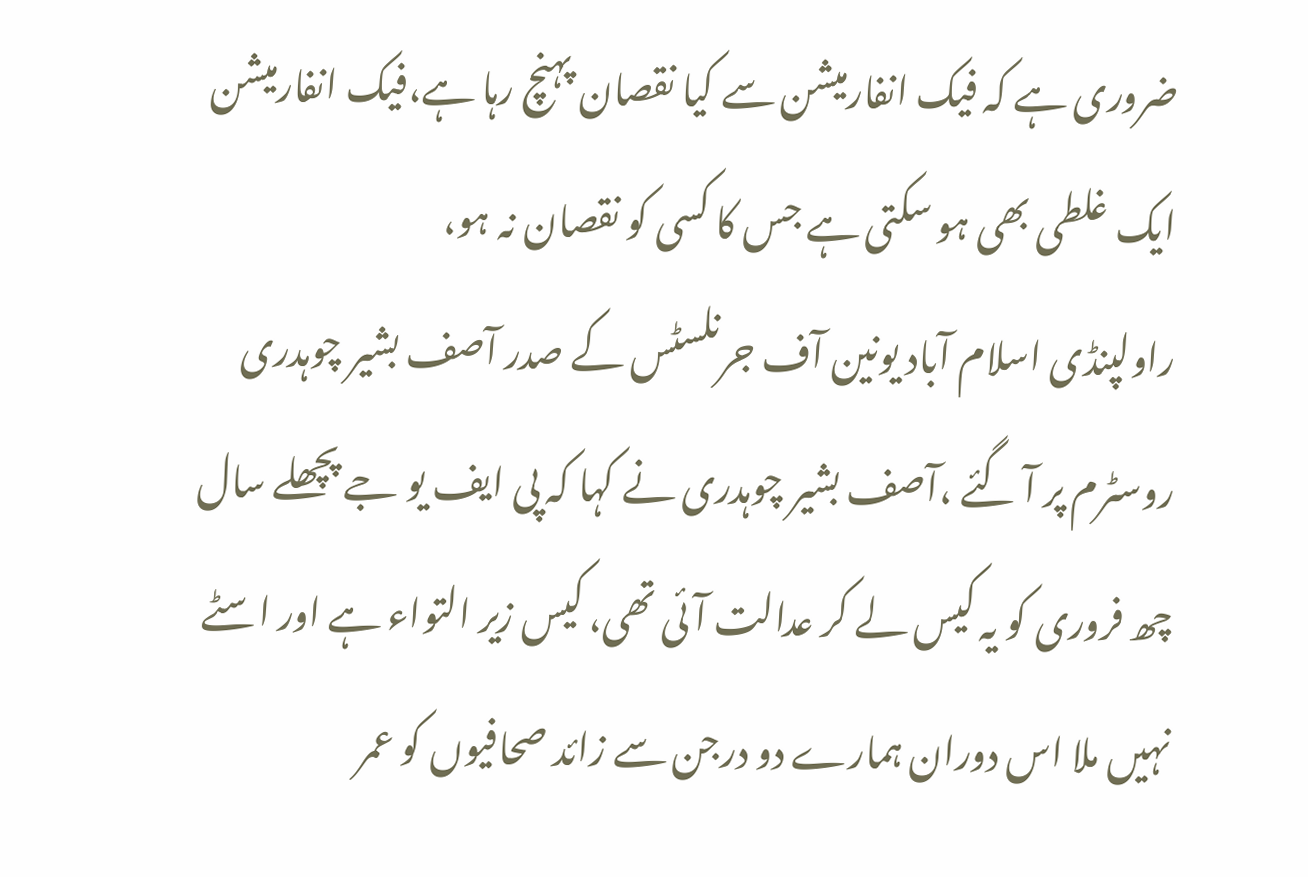ضروری ہے کہ فیک انفارمیشن سے کیا نقصان پہنچ رہا ہے،فیک انفارمیشن ایک غلطی بھی ہو سکتی ہے جس کا کسی کو نقصان نہ ہو،
راولپنڈی اسلام آباد یونین آف جرنلسٹس کے صدر آصف بشیر چوہدری روسٹرم پر آ گئے ،آصف بشیر چوہدری نے کہا کہ پی ایف یو جے پچھلے سال چھ فروری کو یہ کیس لے کر عدالت آئی تھی، کیس زیر التواء ہے اور اسٹے نہیں ملا اس دوران ہمارے دو درجن سے زائد صحافیوں کو عمر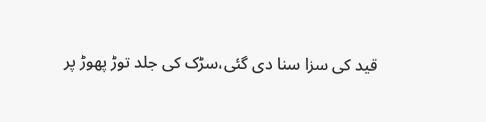قید کی سزا سنا دی گئی،سڑک کی جلد توڑ پھوڑ پر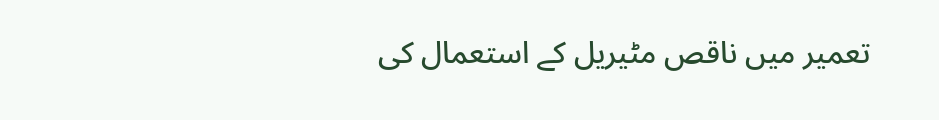تعمیر میں ناقص مٹیریل کے استعمال کی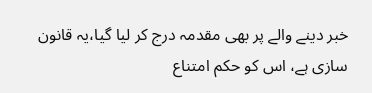خبر دینے والے پر بھی مقدمہ درج کر لیا گیا،یہ قانون سازی ہے، اس کو حکم امتناع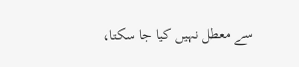سے معطل نہیں کیا جا سکتا،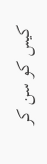کیس کو سن کر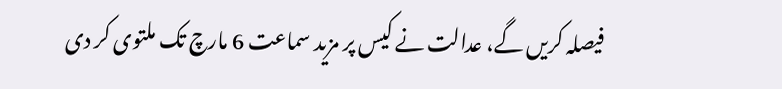فیصلہ کریں گے، عدالت نے کیس پر مزید سماعت 6 مارچ تک ملتوی کر دی